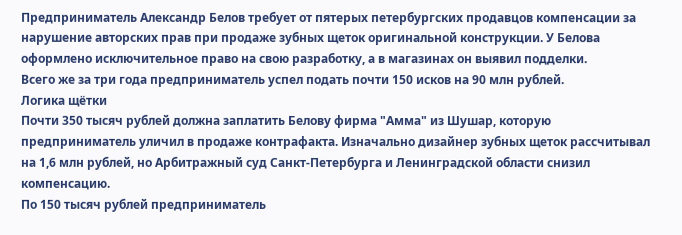Предприниматель Александр Белов требует от пятерых петербургских продавцов компенсации за нарушение авторских прав при продаже зубных щеток оригинальной конструкции. У Белова оформлено исключительное право на свою разработку, а в магазинах он выявил подделки.
Всего же за три года предприниматель успел подать почти 150 исков на 90 млн рублей.
Логика щётки
Почти 350 тысяч рублей должна заплатить Белову фирма "Амма" из Шушар, которую предприниматель уличил в продаже контрафакта. Изначально дизайнер зубных щеток рассчитывал на 1,6 млн рублей, но Арбитражный суд Санкт-Петербурга и Ленинградской области снизил компенсацию.
По 150 тысяч рублей предприниматель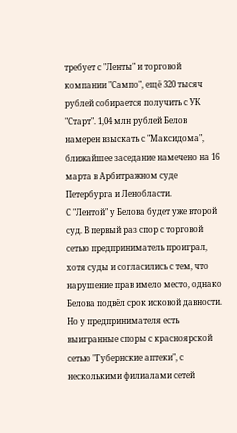требует с "Ленты" и торговой компании "Сампо", ещё 320 тысяч рублей собирается получить с УК "Старт". 1,04 млн рублей Белов намерен взыскать с "Максидома", ближайшее заседание намечено на 16 марта в Арбитражном суде Петербурга и Ленобласти.
С "Лентой" у Белова будет уже второй суд. В первый раз спор с торговой сетью предприниматель проиграл, хотя суды и согласились с тем, что нарушение прав имело место, однако Белова подвёл срок исковой давности.
Но у предпринимателя есть выигранные споры с красноярской сетью "Губернские аптеки", с несколькими филиалами сетей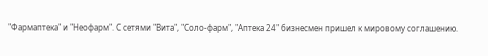"Фармаптека" и "Неофарм". С сетями "Вита", "Соло-фарм", "Аптека 24" бизнесмен пришел к мировому соглашению.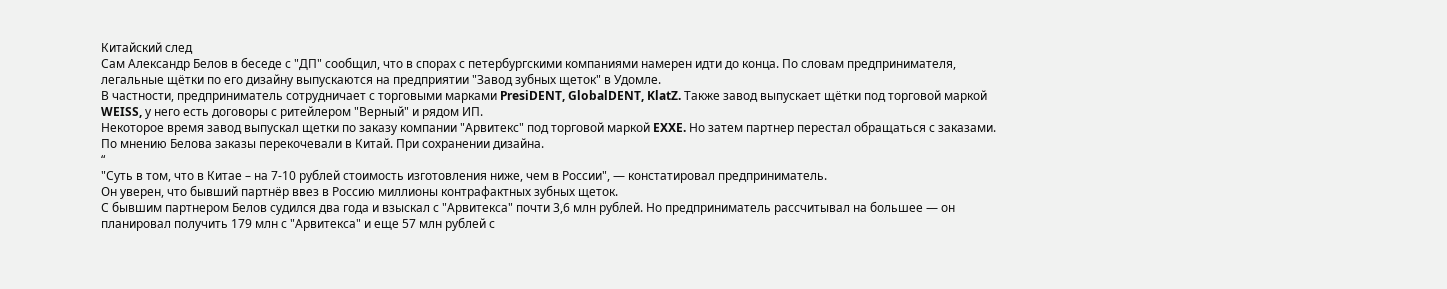Китайский след
Сам Александр Белов в беседе с "ДП" сообщил, что в спорах с петербургскими компаниями намерен идти до конца. По словам предпринимателя, легальные щётки по его дизайну выпускаются на предприятии "Завод зубных щеток" в Удомле.
В частности, предприниматель сотрудничает с торговыми марками PresiDENT, GlobalDENT, KlatZ. Также завод выпускает щётки под торговой маркой WEISS, у него есть договоры с ритейлером "Верный" и рядом ИП.
Некоторое время завод выпускал щетки по заказу компании "Арвитекс" под торговой маркой EXXE. Но затем партнер перестал обращаться с заказами.
По мнению Белова заказы перекочевали в Китай. При сохранении дизайна.
“
"Суть в том, что в Китае – на 7-10 рублей стоимость изготовления ниже, чем в России", — констатировал предприниматель.
Он уверен, что бывший партнёр ввез в Россию миллионы контрафактных зубных щеток.
С бывшим партнером Белов судился два года и взыскал с "Арвитекса" почти 3,6 млн рублей. Но предприниматель рассчитывал на большее — он планировал получить 179 млн с "Арвитекса" и еще 57 млн рублей с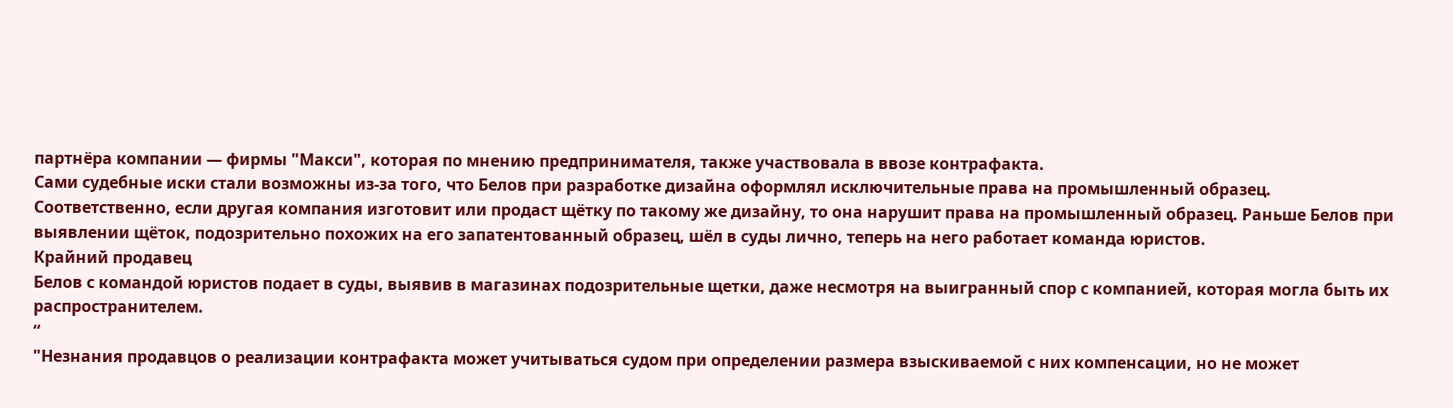партнёра компании — фирмы "Макси", которая по мнению предпринимателя, также участвовала в ввозе контрафакта.
Сами судебные иски стали возможны из-за того, что Белов при разработке дизайна оформлял исключительные права на промышленный образец.
Соответственно, если другая компания изготовит или продаст щётку по такому же дизайну, то она нарушит права на промышленный образец. Раньше Белов при выявлении щёток, подозрительно похожих на его запатентованный образец, шёл в суды лично, теперь на него работает команда юристов.
Крайний продавец
Белов с командой юристов подает в суды, выявив в магазинах подозрительные щетки, даже несмотря на выигранный спор с компанией, которая могла быть их распространителем.
“
"Незнания продавцов о реализации контрафакта может учитываться судом при определении размера взыскиваемой с них компенсации, но не может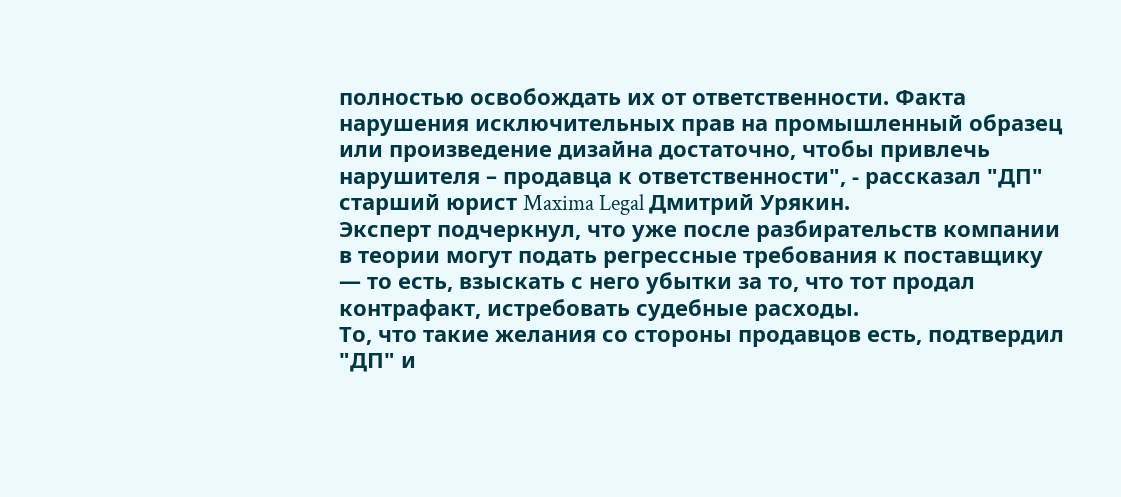полностью освобождать их от ответственности. Факта нарушения исключительных прав на промышленный образец или произведение дизайна достаточно, чтобы привлечь нарушителя – продавца к ответственности", - рассказал "ДП" старший юрист Maxima Legal Дмитрий Урякин.
Эксперт подчеркнул, что уже после разбирательств компании в теории могут подать регрессные требования к поставщику — то есть, взыскать с него убытки за то, что тот продал контрафакт, истребовать судебные расходы.
То, что такие желания со стороны продавцов есть, подтвердил "ДП" и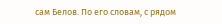сам Белов. По его словам, с рядом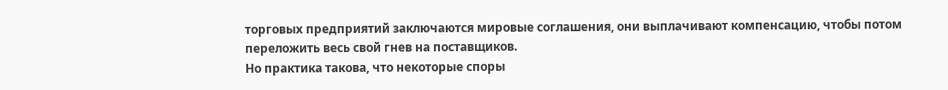торговых предприятий заключаются мировые соглашения, они выплачивают компенсацию, чтобы потом переложить весь свой гнев на поставщиков.
Но практика такова, что некоторые споры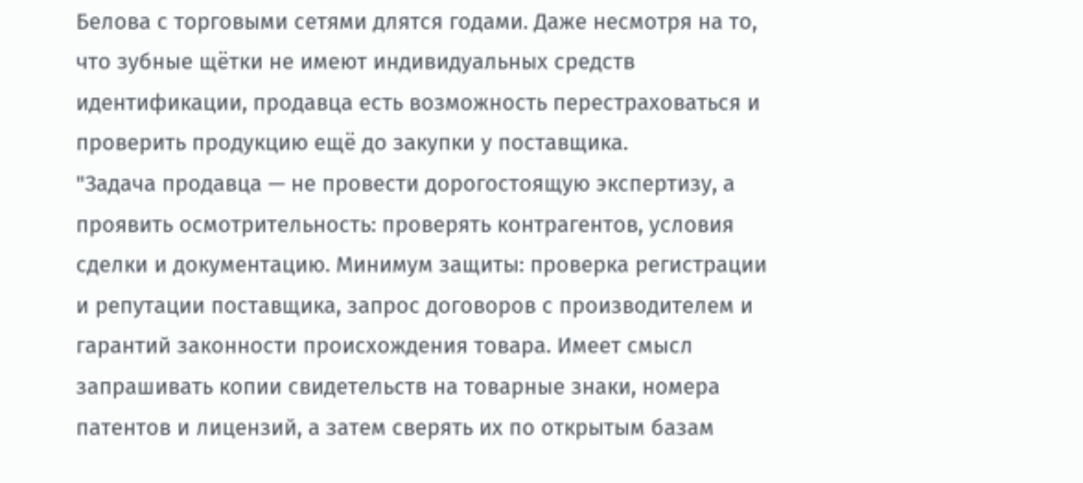Белова с торговыми сетями длятся годами. Даже несмотря на то, что зубные щётки не имеют индивидуальных средств идентификации, продавца есть возможность перестраховаться и проверить продукцию ещё до закупки у поставщика.
"Задача продавца — не провести дорогостоящую экспертизу, а проявить осмотрительность: проверять контрагентов, условия сделки и документацию. Минимум защиты: проверка регистрации и репутации поставщика, запрос договоров с производителем и гарантий законности происхождения товара. Имеет смысл запрашивать копии свидетельств на товарные знаки, номера патентов и лицензий, а затем сверять их по открытым базам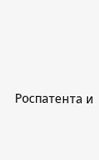Роспатента и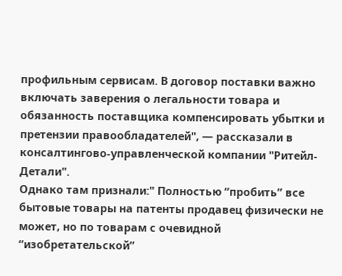профильным сервисам. В договор поставки важно включать заверения о легальности товара и обязанность поставщика компенсировать убытки и претензии правообладателей", — рассказали в консалтингово-управленческой компании "Ритейл-Детали".
Однако там признали:" Полностью “пробить” все бытовые товары на патенты продавец физически не может, но по товарам с очевидной “изобретательской”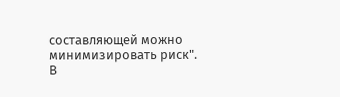составляющей можно минимизировать риск".
В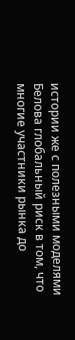истории же с полезными моделями Белова глобальный риск в том, что многие участники рынка до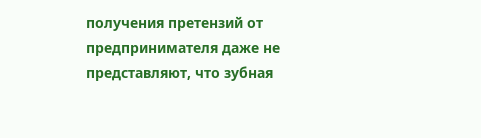получения претензий от предпринимателя даже не представляют, что зубная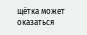щётка может оказаться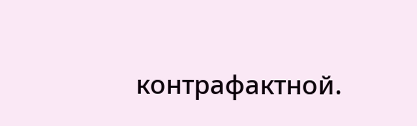контрафактной.